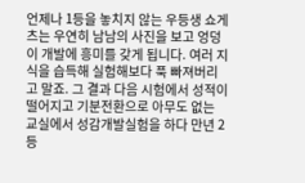언제나 1등을 놓치지 않는 우등생 쇼게츠는 우연히 남남의 사진을 보고 엉덩이 개발에 흥미를 갖게 됩니다. 여러 지식을 습득해 실험해보다 푹 빠져버리고 말죠. 그 결과 다음 시험에서 성적이 떨어지고 기분전환으로 아무도 없는 교실에서 성감개발실험을 하다 만년 2등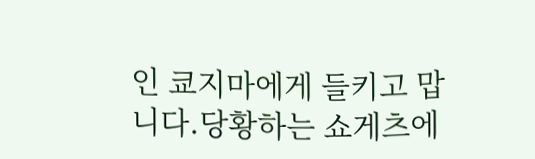인 쿄지마에게 들키고 맙니다.당황하는 쇼게츠에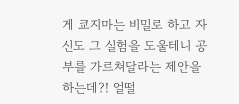게 쿄지마는 비밀로 하고 자신도 그 실험을 도울테니 공부를 가르쳐달라는 제안을 하는데?! 얼떨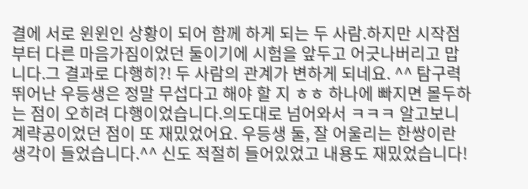결에 서로 윈윈인 상황이 되어 함께 하게 되는 두 사람.하지만 시작점부터 다른 마음가짐이었던 둘이기에 시험을 앞두고 어긋나버리고 맙니다.그 결과로 다행히?! 두 사람의 관계가 변하게 되네요. ^^ 탐구력 뛰어난 우등생은 정말 무섭다고 해야 할 지 ㅎㅎ 하나에 빠지면 몰두하는 점이 오히려 다행이었습니다.의도대로 넘어와서 ㅋㅋㅋ 알고보니 계략공이었던 점이 또 재밌었어요. 우등생 둘, 잘 어울리는 한쌍이란 생각이 들었습니다.^^ 신도 적절히 들어있었고 내용도 재밌었습니다!